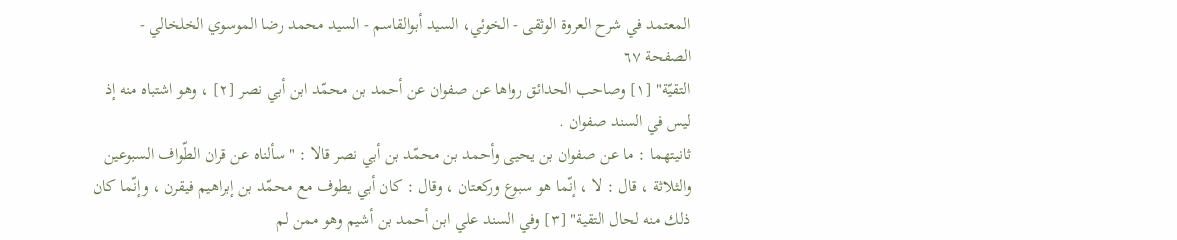المعتمد في شرح العروة الوثقى - الخوئي، السيد أبوالقاسم - السيد محمد رضا الموسوي الخلخالي - الصفحة ٦٧
التقيّة" [١] وصاحب الحدائق رواها عن صفوان عن أحمد بن محمّد ابن أبي نصر [٢] ، وهو اشتباه منه إذ ليس في السند صفوان .
ثانيتهما : ما عن صفوان بن يحيى وأحمد بن محمّد بن أبي نصر قالا : "سألناه عن قران الطّواف السبوعين والثلاثة ، قال : لا ، إنّما هو سبوع وركعتان ، وقال : كان أبي يطوف مع محمّد بن إبراهيم فيقرن ، وإنّما كان ذلك منه لحال التقية" [٣] وفي السند علي ابن أحمد بن أشيم وهو ممن لم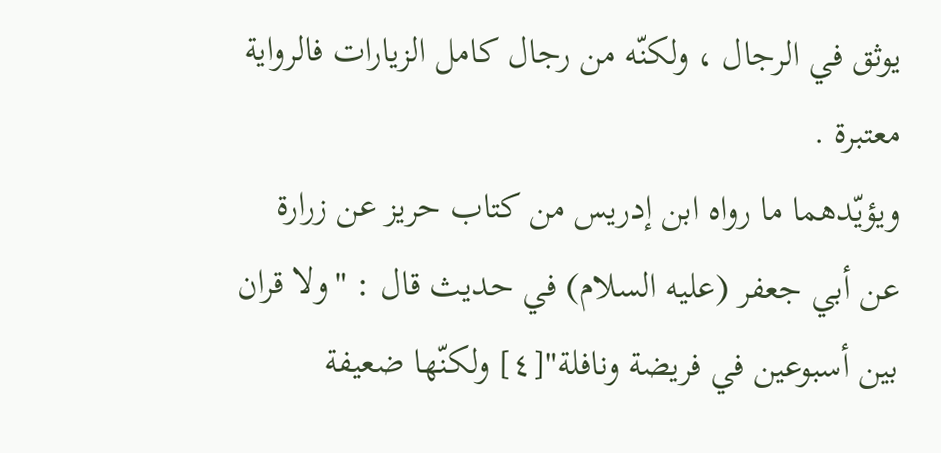يوثق في الرجال ، ولكنّه من رجال كامل الزيارات فالرواية معتبرة .
ويؤيّدهما ما رواه ابن إدريس من كتاب حريز عن زرارة عن أبي جعفر (عليه السلام) في حديث قال : "ولا قران بين أسبوعين في فريضة ونافلة"[٤] ولكنّها ضعيفة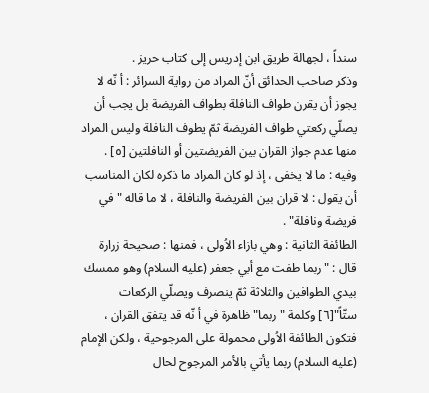سنداً ، لجهالة طريق ابن إدريس إلى كتاب حريز .
وذكر صاحب الحدائق أنّ المراد من رواية السرائر : أ نّه لا يجوز أن يقرن طواف النافلة بطواف الفريضة بل يجب أن يصلّي ركعتي طواف الفريضة ثمّ يطوف النافلة وليس المراد منها عدم جواز القران بين الفريضتين أو النافلتين [٥] .
وفيه : ما لا يخفى ، إذ لو كان المراد ما ذكره لكان المناسب أن يقول : لا قران بين الفريضة والنافلة ، لا ما قاله "في فريضة ونافلة" .
الطائفة الثانية : وهي بازاء الاُولى ، فمنها : صحيحة زرارة قال : "ربما طفت مع أبي جعفر (عليه السلام) وهو ممسك بيدي الطوافين والثلاثة ثمّ ينصرف ويصلّي الركعات ستّاً"[٦] وكلمة "ربما" ظاهرة في أ نّه قد يتفق القران ، فتكون الطائفة الاُولى محمولة على المرجوحية ، ولكن الإمام (عليه السلام) ربما يأتي بالأمر المرجوح لحال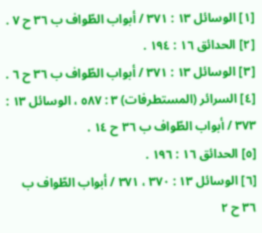[١] الوسائل ١٣ : ٣٧١ / أبواب الطّواف ب ٣٦ ح ٧ .
[٢] الحدائق ١٦ : ١٩٤ .
[٣] الوسائل ١٣ : ٣٧١ / أبواب الطّواف ب ٣٦ ح ٦ .
[٤] السرائر (المستطرفات) ٣ : ٥٨٧ ، الوسائل ١٣ : ٣٧٣ / أبواب الطّواف ب ٣٦ ح ١٤ .
[٥] الحدائق ١٦ : ١٩٦ .
[٦] الوسائل ١٣ : ٣٧٠ ، ٣٧١ / أبواب الطّواف ب ٣٦ ح ٢